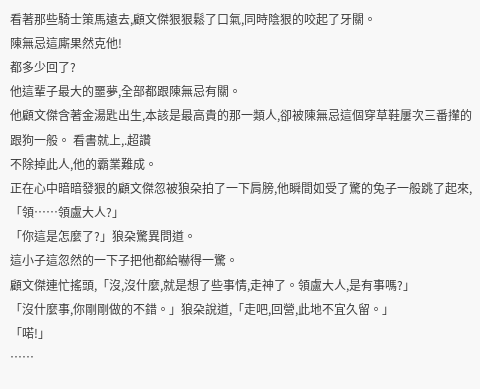看著那些騎士策馬遠去,顧文傑狠狠鬆了口氣,同時陰狠的咬起了牙關。
陳無忌這廝果然克他!
都多少回了?
他這輩子最大的噩夢,全部都跟陳無忌有關。
他顧文傑含著金湯匙出生,本該是最高貴的那一類人,卻被陳無忌這個穿草鞋屢次三番攆的跟狗一般。 看書就上,.超讚
不除掉此人,他的霸業難成。
正在心中暗暗發狠的顧文傑忽被狼朶拍了一下肩膀,他瞬間如受了驚的兔子一般跳了起來,「領……領盧大人?」
「你這是怎麼了?」狼朶驚異問道。
這小子這忽然的一下子把他都給嚇得一驚。
顧文傑連忙搖頭,「沒,沒什麼,就是想了些事情,走神了。領盧大人,是有事嗎?」
「沒什麼事,你剛剛做的不錯。」狼朶說道,「走吧,回營,此地不宜久留。」
「喏!」
……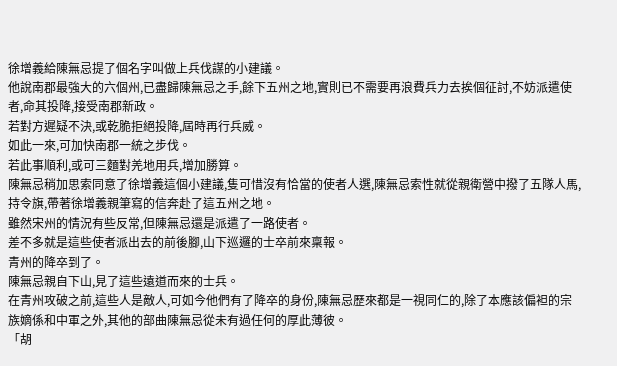徐增義給陳無忌提了個名字叫做上兵伐謀的小建議。
他說南郡最強大的六個州,已盡歸陳無忌之手,餘下五州之地,實則已不需要再浪費兵力去挨個征討,不妨派遣使者,命其投降,接受南郡新政。
若對方遲疑不決,或乾脆拒絕投降,屆時再行兵威。
如此一來,可加快南郡一統之步伐。
若此事順利,或可三麵對羌地用兵,增加勝算。
陳無忌稍加思索同意了徐增義這個小建議,隻可惜沒有恰當的使者人選,陳無忌索性就從親衛營中撥了五隊人馬,持令旗,帶著徐增義親筆寫的信奔赴了這五州之地。
雖然宋州的情況有些反常,但陳無忌還是派遣了一路使者。
差不多就是這些使者派出去的前後腳,山下巡邏的士卒前來稟報。
青州的降卒到了。
陳無忌親自下山,見了這些遠道而來的士兵。
在青州攻破之前,這些人是敵人,可如今他們有了降卒的身份,陳無忌歷來都是一視同仁的,除了本應該偏袒的宗族嫡係和中軍之外,其他的部曲陳無忌從未有過任何的厚此薄彼。
「胡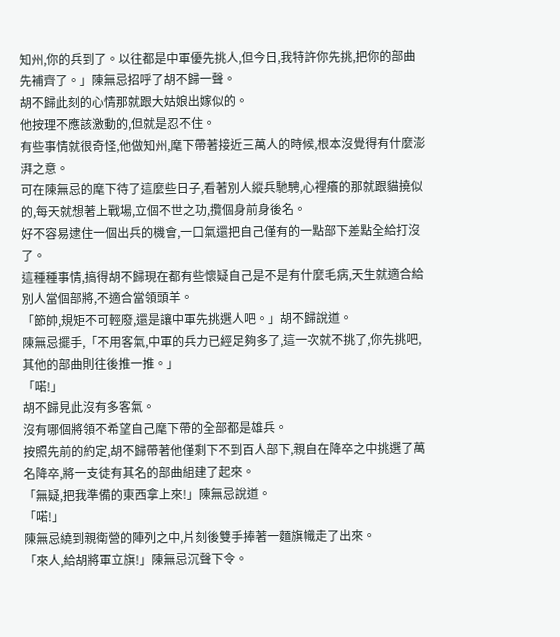知州,你的兵到了。以往都是中軍優先挑人,但今日,我特許你先挑,把你的部曲先補齊了。」陳無忌招呼了胡不歸一聲。
胡不歸此刻的心情那就跟大姑娘出嫁似的。
他按理不應該激動的,但就是忍不住。
有些事情就很奇怪,他做知州,麾下帶著接近三萬人的時候,根本沒覺得有什麼澎湃之意。
可在陳無忌的麾下待了這麼些日子,看著別人縱兵馳騁,心裡癢的那就跟貓撓似的,每天就想著上戰場,立個不世之功,攬個身前身後名。
好不容易逮住一個出兵的機會,一口氣還把自己僅有的一點部下差點全給打沒了。
這種種事情,搞得胡不歸現在都有些懷疑自己是不是有什麼毛病,天生就適合給別人當個部將,不適合當領頭羊。
「節帥,規矩不可輕廢,還是讓中軍先挑選人吧。」胡不歸說道。
陳無忌擺手,「不用客氣,中軍的兵力已經足夠多了,這一次就不挑了,你先挑吧,其他的部曲則往後推一推。」
「喏!」
胡不歸見此沒有多客氣。
沒有哪個將領不希望自己麾下帶的全部都是雄兵。
按照先前的約定,胡不歸帶著他僅剩下不到百人部下,親自在降卒之中挑選了萬名降卒,將一支徒有其名的部曲組建了起來。
「無疑,把我準備的東西拿上來!」陳無忌說道。
「喏!」
陳無忌繞到親衛營的陣列之中,片刻後雙手捧著一麵旗幟走了出來。
「來人,給胡將軍立旗!」陳無忌沉聲下令。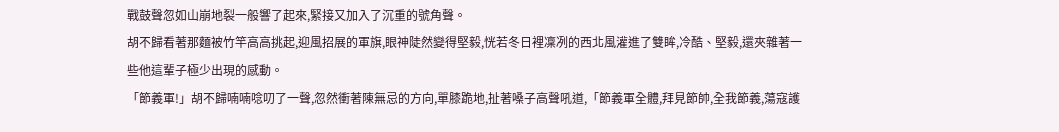戰鼓聲忽如山崩地裂一般響了起來,緊接又加入了沉重的號角聲。
胡不歸看著那麵被竹竿高高挑起,迎風招展的軍旗,眼神陡然變得堅毅,恍若冬日裡凜冽的西北風灌進了雙眸,冷酷、堅毅,還夾雜著一些他這輩子極少出現的感動。
「節義軍!」胡不歸喃喃唸叨了一聲,忽然衝著陳無忌的方向,單膝跪地,扯著嗓子高聲吼道,「節義軍全體,拜見節帥,全我節義,蕩寇護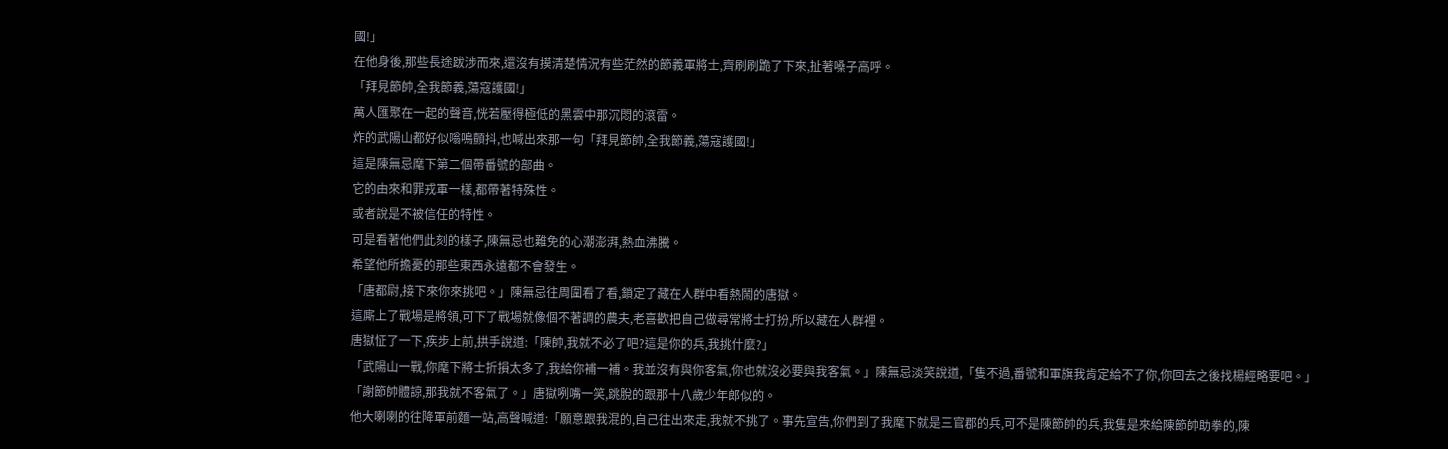國!」
在他身後,那些長途跋涉而來,還沒有摸清楚情況有些茫然的節義軍將士,齊刷刷跪了下來,扯著嗓子高呼。
「拜見節帥,全我節義,蕩寇護國!」
萬人匯聚在一起的聲音,恍若壓得極低的黑雲中那沉悶的滾雷。
炸的武陽山都好似嗡鳴顫抖,也喊出來那一句「拜見節帥,全我節義,蕩寇護國!」
這是陳無忌麾下第二個帶番號的部曲。
它的由來和罪戎軍一樣,都帶著特殊性。
或者說是不被信任的特性。
可是看著他們此刻的樣子,陳無忌也難免的心潮澎湃,熱血沸騰。
希望他所擔憂的那些東西永遠都不會發生。
「唐都尉,接下來你來挑吧。」陳無忌往周圍看了看,鎖定了藏在人群中看熱鬧的唐獄。
這廝上了戰場是將領,可下了戰場就像個不著調的農夫,老喜歡把自己做尋常將士打扮,所以藏在人群裡。
唐獄怔了一下,疾步上前,拱手說道:「陳帥,我就不必了吧?這是你的兵,我挑什麼?」
「武陽山一戰,你麾下將士折損太多了,我給你補一補。我並沒有與你客氣,你也就沒必要與我客氣。」陳無忌淡笑說道,「隻不過,番號和軍旗我肯定給不了你,你回去之後找楊經略要吧。」
「謝節帥體諒,那我就不客氣了。」唐獄咧嘴一笑,跳脫的跟那十八歲少年郎似的。
他大喇喇的往降軍前麵一站,高聲喊道:「願意跟我混的,自己往出來走,我就不挑了。事先宣告,你們到了我麾下就是三官郡的兵,可不是陳節帥的兵,我隻是來給陳節帥助拳的,陳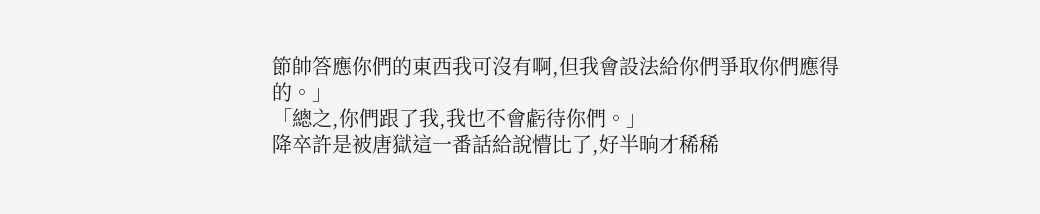節帥答應你們的東西我可沒有啊,但我會設法給你們爭取你們應得的。」
「總之,你們跟了我,我也不會虧待你們。」
降卒許是被唐獄這一番話給說懵比了,好半晌才稀稀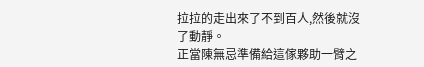拉拉的走出來了不到百人,然後就沒了動靜。
正當陳無忌準備給這傢夥助一臂之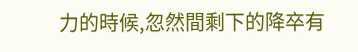力的時候,忽然間剩下的降卒有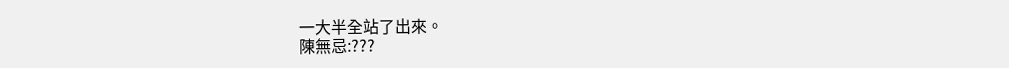一大半全站了出來。
陳無忌:???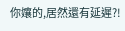你孃的,居然還有延遲?!